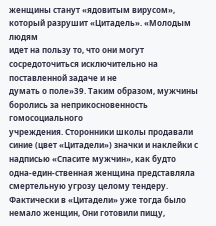женщины станут «ядовитым вирусом», который разрушит «Цитадель». «Молодым людям
идет на пользу то, что они могут сосредоточиться исключительно на поставленной задаче и не
думать о поле»39. Таким образом, мужчины боролись за неприкосновенность гомосоциального
учреждения. Сторонники школы продавали синие (цвет «Цитадели») значки и наклейки с
надписью «Спасите мужчин», как будто одна-един-ственная женщина представляла
смертельную угрозу целому тендеру.
Фактически в «Цитадели» уже тогда было немало женщин, Они готовили пищу,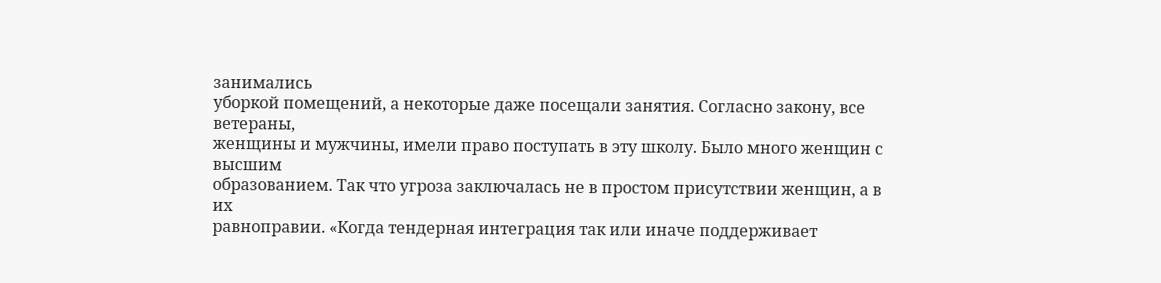занимались
уборкой помещений, а некоторые даже посещали занятия. Согласно закону, все ветераны,
женщины и мужчины, имели право поступать в эту школу. Было много женщин с высшим
образованием. Так что угроза заключалась не в простом присутствии женщин, а в их
равноправии. «Когда тендерная интеграция так или иначе поддерживает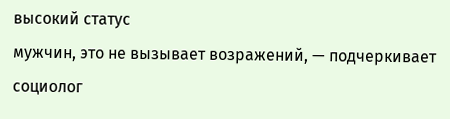высокий статус
мужчин, это не вызывает возражений, — подчеркивает социолог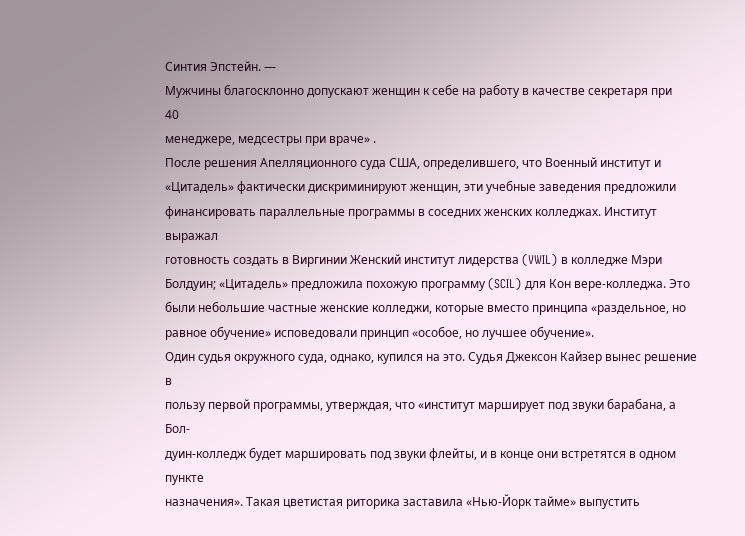Синтия Эпстейн. —
Мужчины благосклонно допускают женщин к себе на работу в качестве секретаря при
40
менеджере, медсестры при враче» .
После решения Апелляционного суда США, определившего, что Военный институт и
«Цитадель» фактически дискриминируют женщин, эти учебные заведения предложили
финансировать параллельные программы в соседних женских колледжах. Институт выражал
готовность создать в Виргинии Женский институт лидерства (VWIL) в колледже Мэри
Болдуин; «Цитадель» предложила похожую программу (SCIL) для Кон вере-колледжа. Это
были небольшие частные женские колледжи, которые вместо принципа «раздельное, но
равное обучение» исповедовали принцип «особое, но лучшее обучение».
Один судья окружного суда, однако, купился на это. Судья Джексон Кайзер вынес решение в
пользу первой программы, утверждая, что «институт марширует под звуки барабана, а Бол-
дуин-колледж будет маршировать под звуки флейты, и в конце они встретятся в одном пункте
назначения». Такая цветистая риторика заставила «Нью-Йорк тайме» выпустить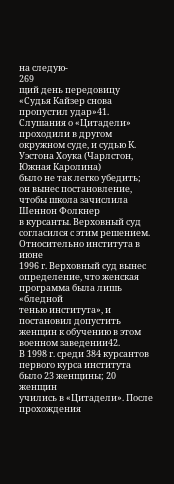на следую-
269
щий день передовицу «Судья Кайзер снова пропустил удар»41. Слушания о «Цитадели»
проходили в другом окружном суде, и судью К. Уэстона Хоука (Чарлстон, Южная Каролина)
было не так легко убедить; он вынес постановление, чтобы школа зачислила Шеннон Фолкнер
в курсанты. Верховный суд согласился с этим решением. Относительно института в июне
1996 г. Верховный суд вынес определение, что женская программа была лишь «бледной
тенью института», и постановил допустить женщин к обучению в этом военном заведении42.
В 1998 г. среди 384 курсантов первого курса института было 23 женщины; 20 женщин
учились в «Цитадели». После прохождения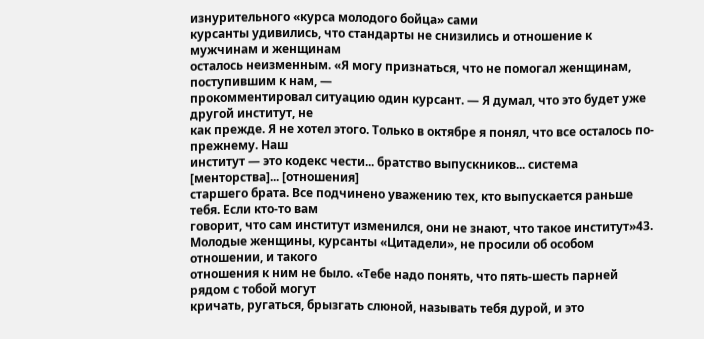изнурительного «курса молодого бойца» сами
курсанты удивились, что стандарты не снизились и отношение к мужчинам и женщинам
осталось неизменным. «Я могу признаться, что не помогал женщинам, поступившим к нам, —
прокомментировал ситуацию один курсант. — Я думал, что это будет уже другой институт, не
как прежде. Я не хотел этого. Только в октябре я понял, что все осталось по-прежнему. Наш
институт — это кодекс чести... братство выпускников... система [менторства]... [отношения]
старшего брата. Все подчинено уважению тех, кто выпускается раньше тебя. Если кто-то вам
говорит, что сам институт изменился, они не знают, что такое институт»43.
Молодые женщины, курсанты «Цитадели», не просили об особом отношении, и такого
отношения к ним не было. «Тебе надо понять, что пять-шесть парней рядом с тобой могут
кричать, ругаться, брызгать слюной, называть тебя дурой, и это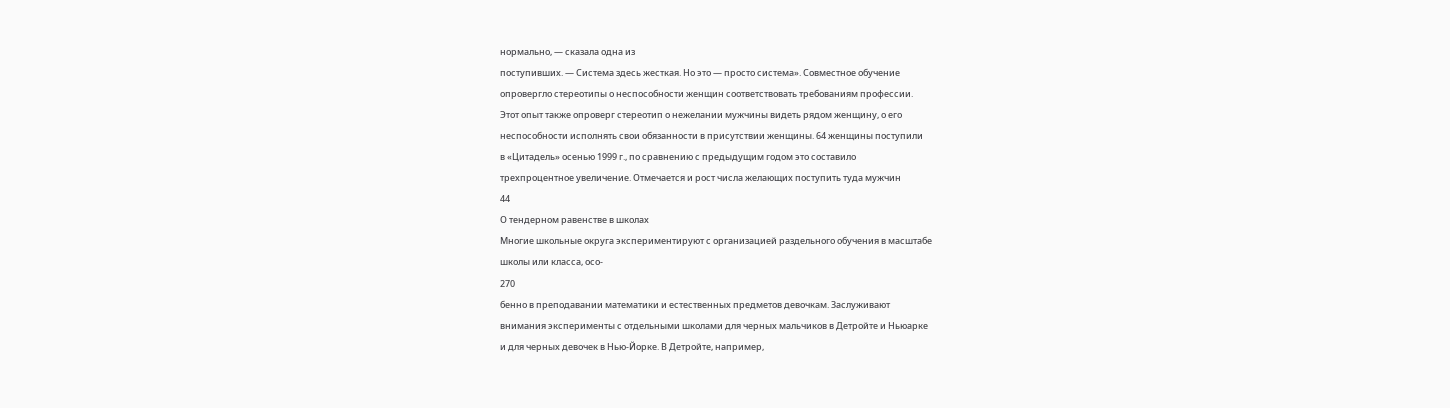нормально, — сказала одна из
поступивших. — Система здесь жесткая. Но это — просто система». Совместное обучение
опровергло стереотипы о неспособности женщин соответствовать требованиям профессии.
Этот опыт также опроверг стереотип о нежелании мужчины видеть рядом женщину, о его
неспособности исполнять свои обязанности в присутствии женщины. 64 женщины поступили
в «Цитадель» осенью 1999 г., по сравнению с предыдущим годом это составило
трехпроцентное увеличение. Отмечается и рост числа желающих поступить туда мужчин
44
О тендерном равенстве в школах
Многие школьные округа экспериментируют с организацией раздельного обучения в масштабе
школы или класса, осо-
270
бенно в преподавании математики и естественных предметов девочкам. Заслуживают
внимания эксперименты с отдельными школами для черных мальчиков в Детройте и Ньюарке
и для черных девочек в Нью-Йорке. В Детройте, например,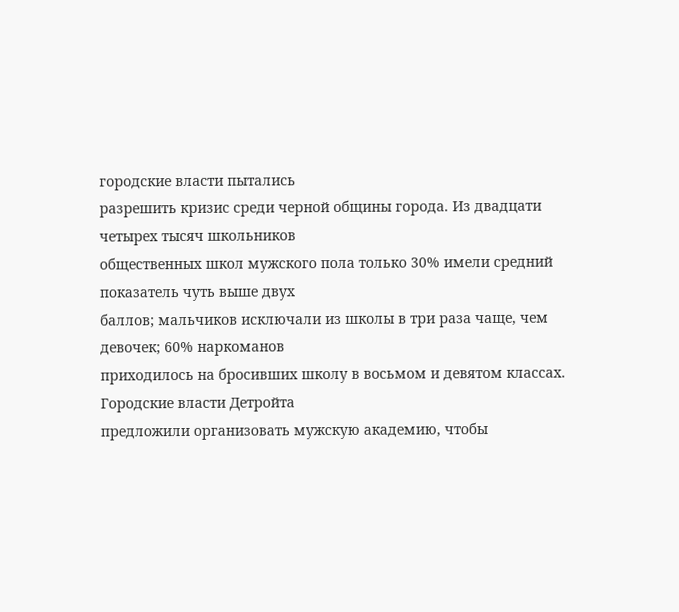городские власти пытались
разрешить кризис среди черной общины города. Из двадцати четырех тысяч школьников
общественных школ мужского пола только 30% имели средний показатель чуть выше двух
баллов; мальчиков исключали из школы в три раза чаще, чем девочек; 60% наркоманов
приходилось на бросивших школу в восьмом и девятом классах. Городские власти Детройта
предложили организовать мужскую академию, чтобы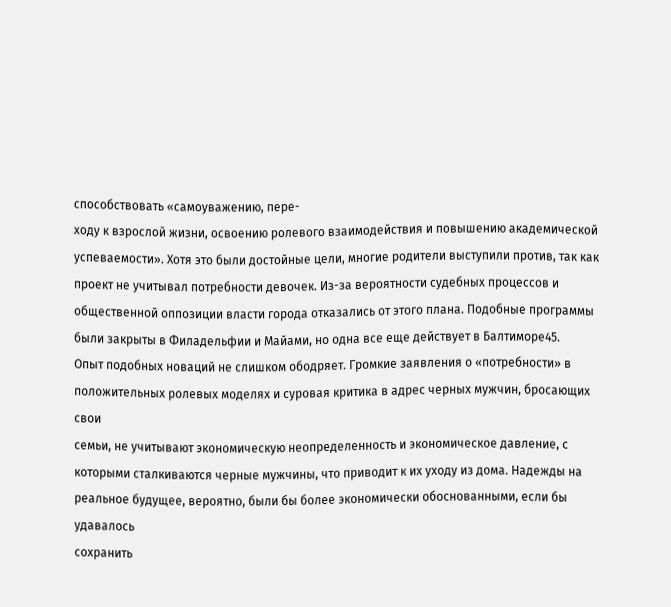способствовать «самоуважению, пере-
ходу к взрослой жизни, освоению ролевого взаимодействия и повышению академической
успеваемости». Хотя это были достойные цели, многие родители выступили против, так как
проект не учитывал потребности девочек. Из-за вероятности судебных процессов и
общественной оппозиции власти города отказались от этого плана. Подобные программы
были закрыты в Филадельфии и Майами, но одна все еще действует в Балтиморе45.
Опыт подобных новаций не слишком ободряет. Громкие заявления о «потребности» в
положительных ролевых моделях и суровая критика в адрес черных мужчин, бросающих свои
семьи, не учитывают экономическую неопределенность и экономическое давление, с
которыми сталкиваются черные мужчины, что приводит к их уходу из дома. Надежды на
реальное будущее, вероятно, были бы более экономически обоснованными, если бы удавалось
сохранить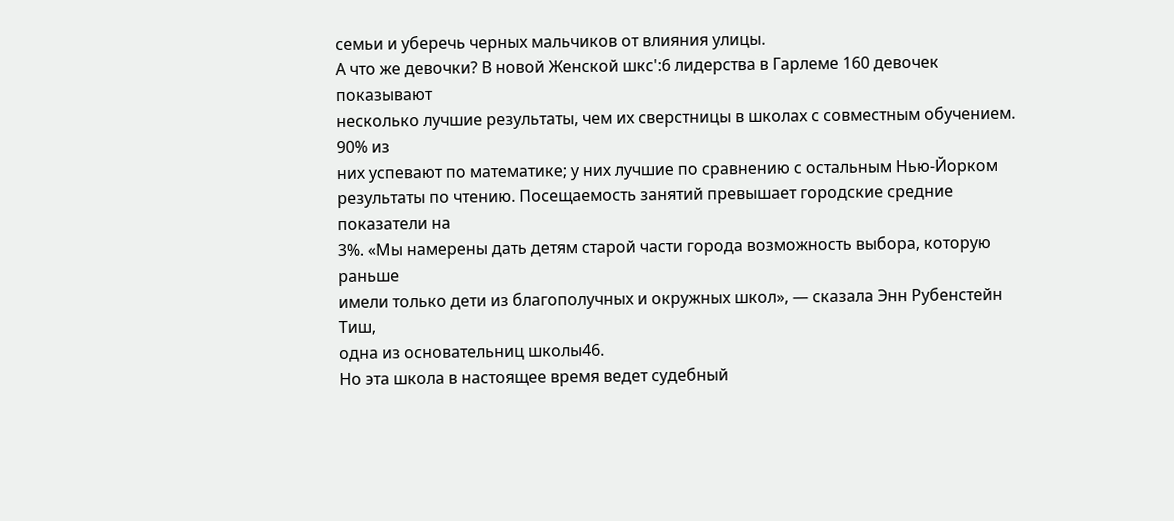семьи и уберечь черных мальчиков от влияния улицы.
А что же девочки? В новой Женской шкс':6 лидерства в Гарлеме 160 девочек показывают
несколько лучшие результаты, чем их сверстницы в школах с совместным обучением. 90% из
них успевают по математике; у них лучшие по сравнению с остальным Нью-Йорком
результаты по чтению. Посещаемость занятий превышает городские средние показатели на
3%. «Мы намерены дать детям старой части города возможность выбора, которую раньше
имели только дети из благополучных и окружных школ», — сказала Энн Рубенстейн Тиш,
одна из основательниц школы46.
Но эта школа в настоящее время ведет судебный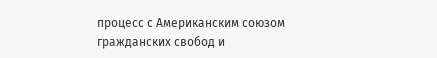процесс с Американским союзом
гражданских свобод и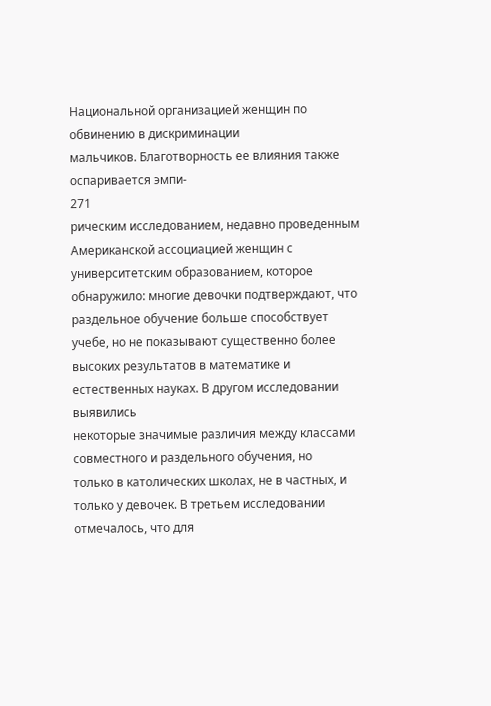Национальной организацией женщин по обвинению в дискриминации
мальчиков. Благотворность ее влияния также оспаривается эмпи-
271
рическим исследованием, недавно проведенным Американской ассоциацией женщин с
университетским образованием, которое обнаружило: многие девочки подтверждают, что
раздельное обучение больше способствует учебе, но не показывают существенно более
высоких результатов в математике и естественных науках. В другом исследовании выявились
некоторые значимые различия между классами совместного и раздельного обучения, но
только в католических школах, не в частных, и только у девочек. В третьем исследовании
отмечалось, что для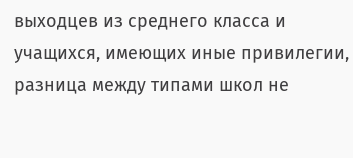выходцев из среднего класса и учащихся, имеющих иные привилегии,
разница между типами школ не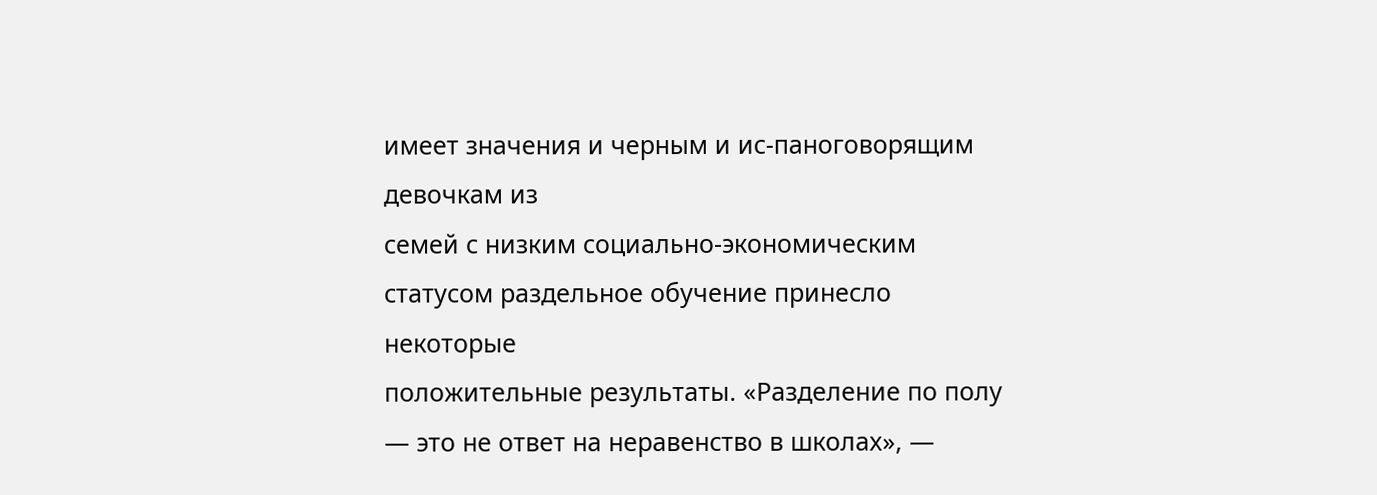имеет значения и черным и ис-паноговорящим девочкам из
семей с низким социально-экономическим статусом раздельное обучение принесло некоторые
положительные результаты. «Разделение по полу — это не ответ на неравенство в школах», —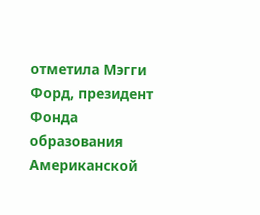отметила Мэгги Форд, президент Фонда образования Американской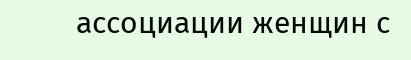ассоциации женщин с